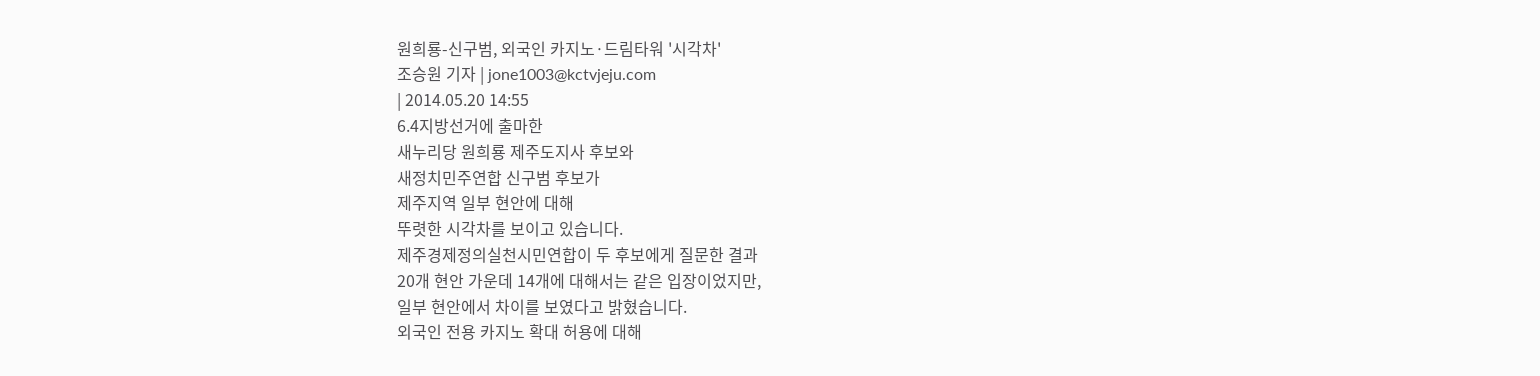원희룡-신구범, 외국인 카지노·드림타워 '시각차'
조승원 기자 | jone1003@kctvjeju.com
| 2014.05.20 14:55
6.4지방선거에 출마한
새누리당 원희룡 제주도지사 후보와
새정치민주연합 신구범 후보가
제주지역 일부 현안에 대해
뚜렷한 시각차를 보이고 있습니다.
제주경제정의실천시민연합이 두 후보에게 질문한 결과
20개 현안 가운데 14개에 대해서는 같은 입장이었지만,
일부 현안에서 차이를 보였다고 밝혔습니다.
외국인 전용 카지노 확대 허용에 대해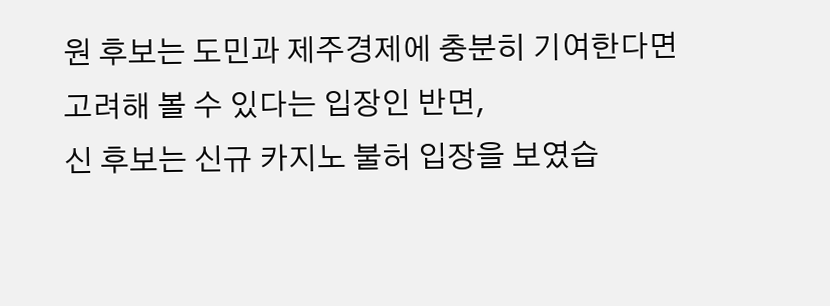원 후보는 도민과 제주경제에 충분히 기여한다면
고려해 볼 수 있다는 입장인 반면,
신 후보는 신규 카지노 불허 입장을 보였습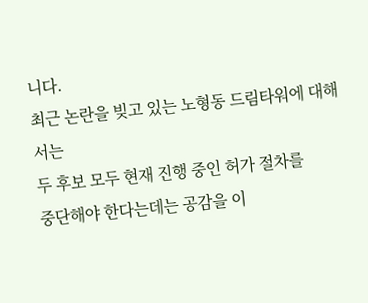니다.
최근 논란을 빚고 있는 노형동 드림타워에 대해서는
두 후보 모두 현재 진행 중인 허가 절차를
중단해야 한다는데는 공감을 이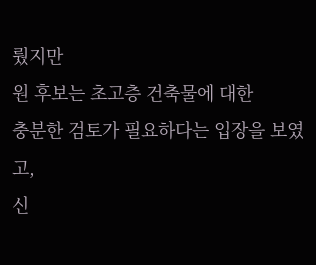뤘지만
원 후보는 초고층 건축물에 대한
충분한 검토가 필요하다는 입장을 보였고,
신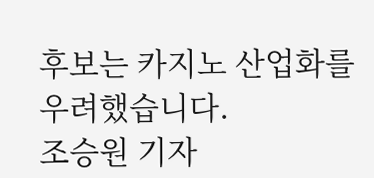후보는 카지노 산업화를 우려했습니다.
조승원 기자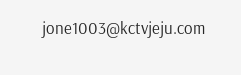jone1003@kctvjeju.com